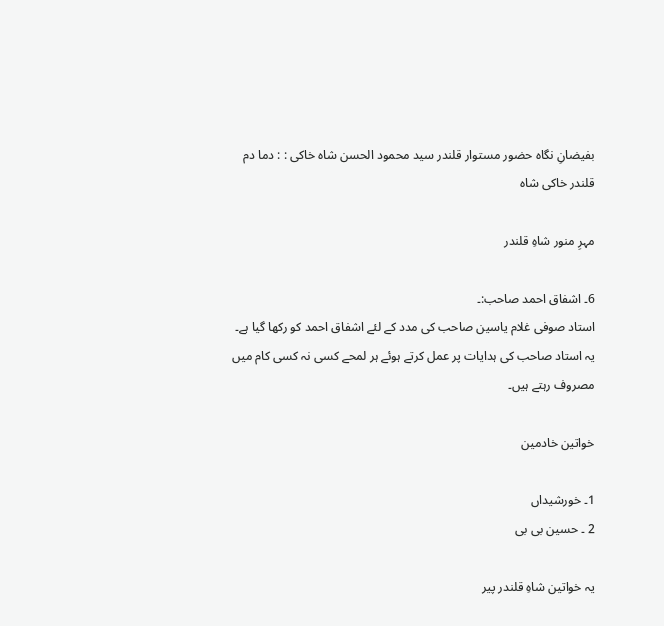بفیضانِ نگاہ حضور مستوار قلندر سید محمود الحسن شاہ خاکی : : دما دم قلندر خاکی شاہ

مہرِ منور شاہِ قلندر

6۔ اشفاق احمد صاحب:۔
استاد صوفی غلام یاسین صاحب کی مدد کے لئے اشفاق احمد کو رکھا گیا ہے۔ یہ استاد صاحب کی ہدایات پر عمل کرتے ہوئے ہر لمحے کسی نہ کسی کام میں مصروف رہتے ہیں۔

خواتین خادمین

1۔ خورشیداں
2 ۔ حسین بی بی

یہ خواتین شاہِ قلندر پیر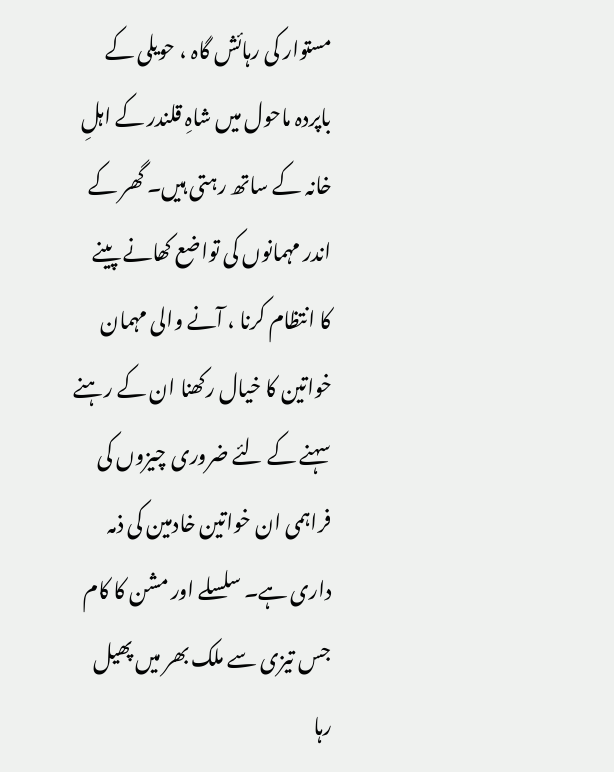مستوار کی رہائش گاہ ، حویلی کے باپردہ ماحول میں شاہِ قلندر کے اہلِ خانہ کے ساتھ رہتی ہیں۔ گھر کے اندر مہمانوں کی تواضع کھانے پینے کا انتظام کرنا ، آنے والی مہمان خواتین کا خیال رکھنا ان کے رہنے سہنے کے لئے ضروری چیزوں کی فراہمی ان خواتین خادمین کی ذمہ داری ہے۔ سلسلے اور مشن کا کام جس تیزی سے ملک بھر میں پھیل رہا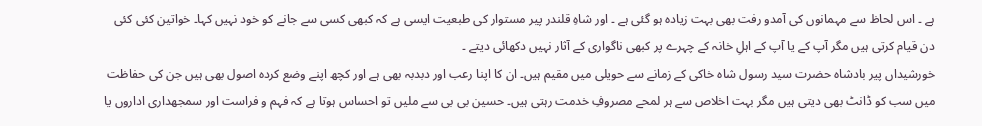ہے ۔ اس لحاظ سے مہمانوں کی آمدو رفت بھی بہت زیادہ ہو گئی ہے ۔ اور شاہِ قلندر پیر مستوار کی طبعیت ایسی ہے کہ کبھی کسی سے جانے کو خود نہیں کہا۔ خواتین کئی کئی دن قیام کرتی ہیں مگر آپ کے یا آپ کے اہلِ خانہ کے چہرے پر کبھی ناگواری کے آثار نہیں دکھائی دیتے ۔
خورشیداں پیر بادشاہ حضرت سید رسول شاہ خاکی کے زمانے سے حویلی میں مقیم ہیں۔ ان کا اپنا رعب اور دبدبہ بھی ہے اور کچھ اپنے وضع کردہ اصول بھی ہیں جن کی حفاظت میں سب کو ڈانٹ بھی دیتی ہیں مگر بہت اخلاص سے ہر لمحے مصروفِ خدمت رہتی ہیں۔ حسین بی بی سے ملیں تو احساس ہوتا ہے کہ فہم و فراست اور سمجھداری اداروں یا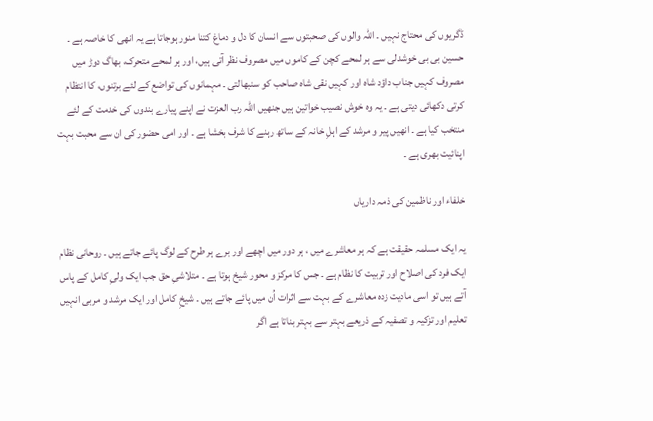ڈگریوں کی محتاج نہیں ۔ اللہ والوں کی صحبتوں سے انسان کا دل و دماغ کتنا منور ہوجاتا ہے یہ انھی کا خاصہ ہے ۔ حسین بی بی خوشدلی سے ہر لمحے کچن کے کاموں میں مصروف نظر آتی ہیں، اور ہر لمحے متحرک، بھاگ دوڑ میں مصروف کہیں جناب داؤد شاہ اور کہیں نقی شاہ صاحب کو سنبھالتی ۔ مہمانوں کی تواضع کے لئے برتنوں، کا انتظام کرتی دکھائی دیتی ہے ۔ یہ وہ خوش نصیب خواتین ہیں جنھیں اللہ رب العزت نے اپنے پیارے بندوں کی خدمت کے لئے منتخب کیا ہے ۔ انھیں پیر و مرشد کے اہلِ خانہ کے ساتھ رہنے کا شرف بخشا ہے ۔ اور امی حضور کی ان سے محبت بہت اپنائیت بھری ہے ۔

خلفاء اور ناظمین کی ذمہ داریاں

یہ ایک مسلمہ حقیقت ہے کہ ہر معاشرے میں ، ہر دور میں اچھے اور برے ہر طرح کے لوگ پائے جاتے ہیں ۔ روحانی نظام ایک فرد کی اصلاح اور تربیت کا نظام ہے ۔ جس کا مرکز و محور شیخ ہوتا ہے ۔ متلاشیِ حق جب ایک ولیِ کامل کے پاس آتے ہیں تو اسی مادیت زدہ معاشرے کے بہت سے اثرات اُن میں پائے جاتے ہیں ۔ شیخِ کامل اور ایک مرشد و مربی انہیں تعلیم اور تزکیہ و تصفیہ کے ذریعے بہتر سے بہتر بناتا ہے اگر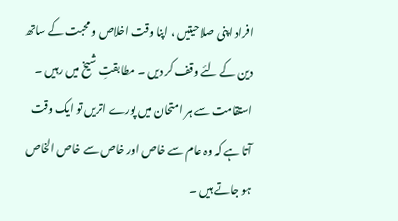افراد اپنی صلاحیتیں ، اپنا وقت اخلاص و محبت کے ساتھ دین کے لئے وقف کر دیں ۔ مطابقتِ شیخ میں رہیں ۔ استقامت سے ہر امتحان میں پورے اتریں تو ایک وقت آتا ہے کہ وہ عام سے خاص اور خاص سے خاص الخاص ہو جاتے ہیں ۔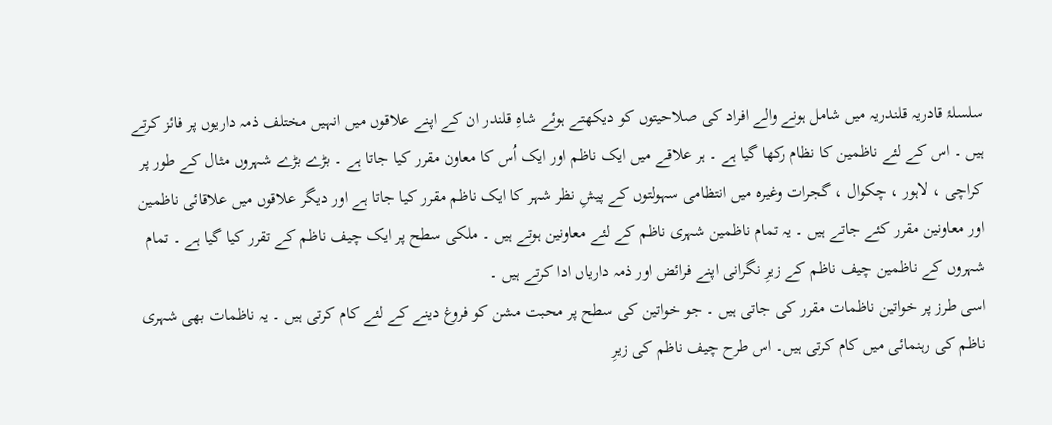سلسلۂ قادریہ قلندریہ میں شامل ہونے والے افراد کی صلاحیتوں کو دیکھتے ہوئے شاہِ قلندر ان کے اپنے علاقوں میں انہیں مختلف ذمہ داریوں پر فائز کرتے ہیں ۔ اس کے لئے ناظمین کا نظام رکھا گیا ہے ۔ ہر علاقے میں ایک ناظم اور ایک اُس کا معاون مقرر کیا جاتا ہے ۔ بڑے بڑے شہروں مثال کے طور پر کراچی ، لاہور ، چکوال ، گجرات وغیرہ میں انتظامی سہولتوں کے پیشِ نظر شہر کا ایک ناظم مقرر کیا جاتا ہے اور دیگر علاقوں میں علاقائی ناظمین اور معاونین مقرر کئے جاتے ہیں ۔ یہ تمام ناظمین شہری ناظم کے لئے معاونین ہوتے ہیں ۔ ملکی سطح پر ایک چیف ناظم کے تقرر کیا گیا ہے ۔ تمام شہروں کے ناظمین چیف ناظم کے زیرِ نگرانی اپنے فرائض اور ذمہ داریاں ادا کرتے ہیں ۔
اسی طرز پر خواتین ناظمات مقرر کی جاتی ہیں ۔ جو خواتین کی سطح پر محبت مشن کو فروغ دینے کے لئے کام کرتی ہیں ۔ یہ ناظمات بھی شہری ناظم کی رہنمائی میں کام کرتی ہیں۔ اس طرح چیف ناظم کی زیرِ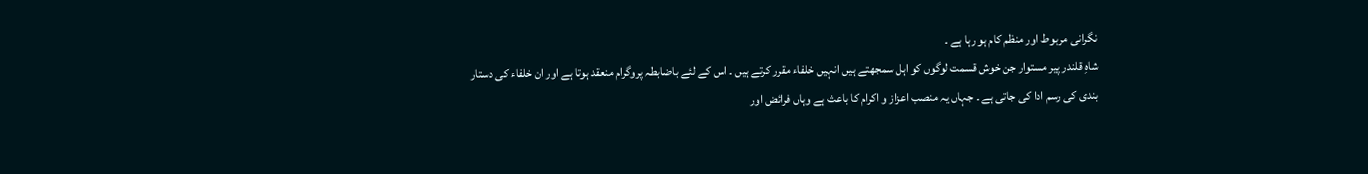نگرانی مربوط اور منظم کام ہو رہا ہے ۔
شاہِ قلندر پیر مستوار جن خوش قسمت لوگوں کو اہل سمجھتے ہیں انہیں خلفاء مقرر کرتے ہیں ۔ اس کے لئے باضابطہ پروگرام منعقد ہوتا ہے اور ان خلفاء کی دستار بندی کی رسم ادا کی جاتی ہے ۔ جہاں یہ منصب اعزاز و اکرام کا باعث ہے وہاں فرائض اور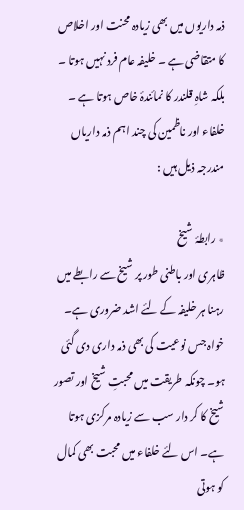ذمہ داریوں میں بھی زیادہ محنت اور اخلاص کا متقاضی ہے ۔ خلیفہ عام فرد نہیں ہوتا ۔ بلکہ شاہِ قلندر کا نمائندۂ خاص ہوتا ہے ۔
خلفاء اور ناظمین کی چند اہم ذمہ داریاں مندرجہ ذیل ہیں :

٭ رابطۂ شیخ
ظاہری اور باطنی طور پر شیخ سے رابطے میں رہنا ہر خلیفہ کے لئے اشد ضروری ہے۔ خواہ جس نوعیت کی بھی ذمہ داری دی گئی ہو۔ چونکہ طریقت میں محبتِ شیخ اور تصور شیخ کا کر دار سب سے زیادہ مرکزی ہوتا ہے۔ اس لئے خلفاء میں محبت بھی کمال کو ہوتی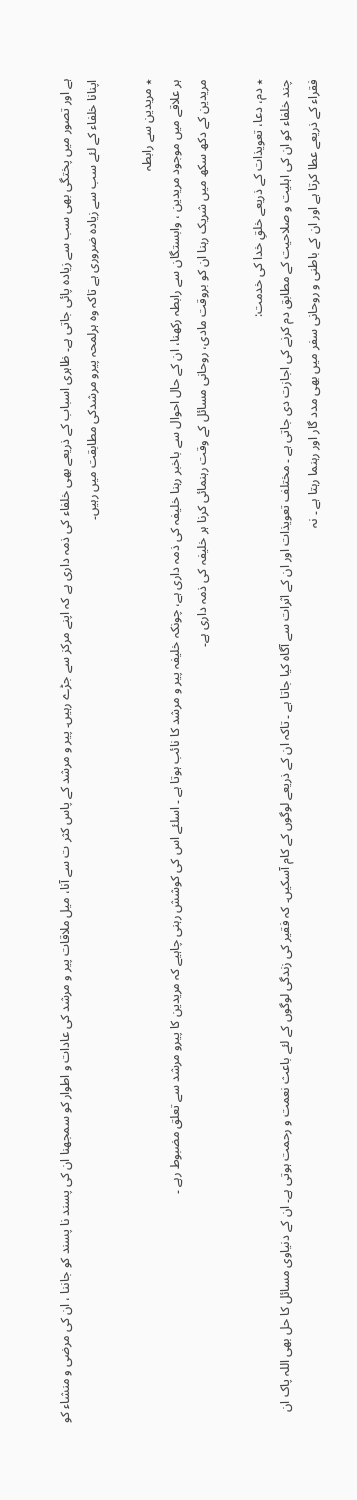ہے اور تصور میں پختگی بھی سب سے زیادہ پائی جاتی ہے۔ ظاہری اسباب کے ذریعے بھی خلفاء کی ذمہ داری ہے کہ اپنے مرکز سے جڑے رہیں۔ پیر و مرشد کے پاس کثر ت سے آنا، میل ملاقات پیر و مرشد کی عادات و اطوار کو سمجھنا ان کی پسند نا پسند کو جاننا ، ان کی مرضی و منشاء کو اپنانا خلفاء کے لئے سب سے زیادہ ضروری ہے تاکہ وہ ہرلمحہ پیرو مرشدکی مطابقت میں رہیں۔

٭ مریدین سے رابطہ
ہر علاقے میں موجود مریدین ، وابستگان سے رابطہ رکھنا، ان کے حال احوال سے باخبر رہنا خلیفہ کی ذمہ داری ہے، چونکہ خلیفہ پیر و مرشد کا نائب ہوتا ہے ۔ اسلئے اس کی کوشش رہنی چاہیے کہ مریدین کا پیرو مرشد سے تعلق مضبوط رہے ۔
مریدین کے دکھ سکھ میں شریک رہنا ان کو بروقت مادی، روحانی مسائل کے وقت رہنمائی کرنا ہر خلیفہ کی ذمہ داری ہے۔

٭ دم، دعا، تعویذات کے ذریعے خلقِ خدا کی خدمت:
چند خلفاء کو ان کی اہلیت و صلاحیت کے مطابق دم کرنے کی اجازت دی جاتی ہے ۔ مختلف تعویذات اور ان کے اثرات سے آگاہ کیا جاتا ہے ۔ تاکہ ان کے ذریعے لوگوں کے کام آسکیں۔ کہ فقیر کی زندگی لوگوں کے لئے باعث نعمت و رحمت ہوتی ہے۔ ان کے دنیاوی مسائل کا حل بھی اللہ پاک ان فقراء کے ذریعے عطا کرتا ہے اور ان کے باطنی و روحانی سفر میں بھی مدد گار اور رہنما رہتا ہے ۔ نہ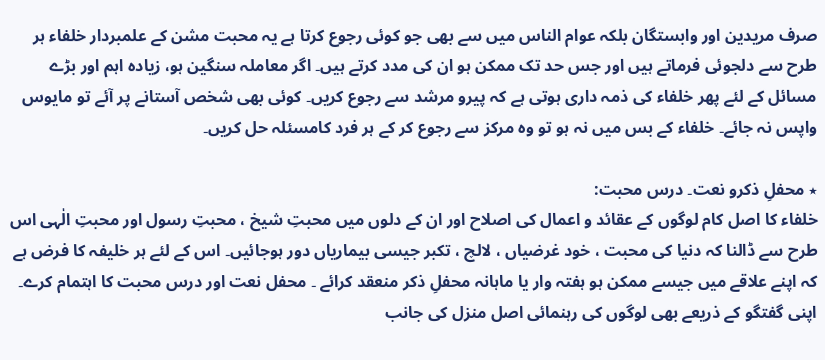صرف مریدین اور وابستگان بلکہ عوام الناس میں سے بھی جو کوئی رجوع کرتا ہے یہ محبت مشن کے علمبردار خلفاء ہر طرح سے دلجوئی فرماتے ہیں اور جس حد تک ممکن ہو ان کی مدد کرتے ہیں۔ اگر معاملہ سنگین ہو، زیادہ اہم اور بڑے مسائل کے لئے پھر خلفاء کی ذمہ داری ہوتی ہے کہ پیرو مرشد سے رجوع کریں۔ کوئی بھی شخص آستانے پر آئے تو مایوس واپس نہ جائے۔ خلفاء کے بس میں نہ ہو تو وہ مرکز سے رجوع کر کے ہر فرد کامسئلہ حل کریں۔

٭ محفلِ ذکرو نعت۔ درس محبت:
خلفاء کا اصل کام لوگوں کے عقائد و اعمال کی اصلاح اور ان کے دلوں میں محبتِ شیخ ، محبتِ رسول اور محبتِ الٰہی اس طرح سے ڈالنا کہ دنیا کی محبت ، خود غرضیاں ، لالچ ، تکبر جیسی بیماریاں دور ہوجائیں۔ اس کے لئے ہر خلیفہ کا فرض ہے کہ اپنے علاقے میں جیسے ممکن ہو ہفتہ وار یا ماہانہ محفلِ ذکر منعقد کرائے ۔ محفل نعت اور درس محبت کا اہتمام کرے۔ اپنی گفتگو کے ذریعے بھی لوگوں کی رہنمائی اصل منزل کی جانب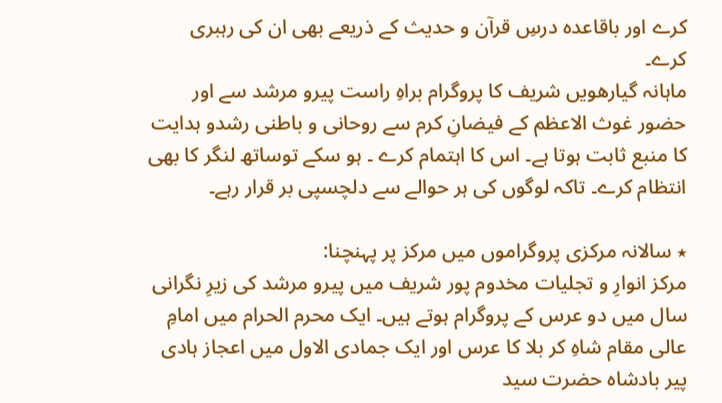کرے اور باقاعدہ درسِ قرآن و حدیث کے ذریعے بھی ان کی رہبری کرے۔
ماہانہ گیارھویں شریف کا پروگرام براہِ راست پیرو مرشد سے اور حضور غوث الاعظم کے فیضانِ کرم سے روحانی و باطنی رشدو ہدایت کا منبع ثابت ہوتا ہے۔ اس کا اہتمام کرے ۔ ہو سکے توساتھ لنگر کا بھی انتظام کرے۔ تاکہ لوگوں کی ہر حوالے سے دلچسپی بر قرار رہے۔

٭ سالانہ مرکزی پروگراموں میں مرکز پر پہنچنا:
مرکز انوارِ و تجلیات مخدوم پور شریف میں پیرو مرشد کی زیرِ نگرانی سال میں دو عرس کے پروگرام ہوتے ہیں۔ ایک محرم الحرام میں امامِ عالی مقام شاہِ کر بلا کا عرس اور ایک جمادی الاول میں اعجاز ہادی پیر بادشاہ حضرت سید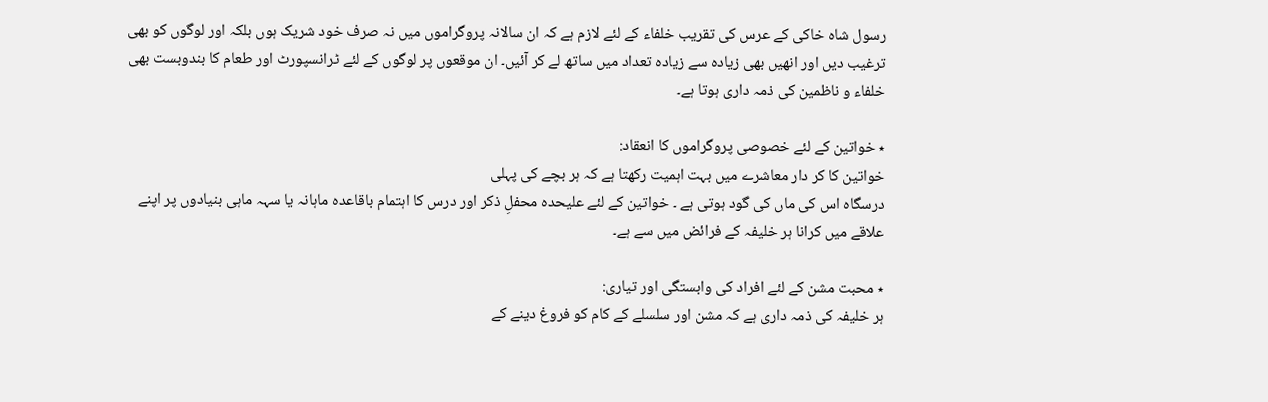رسول شاہ خاکی کے عرس کی تقریب خلفاء کے لئے لازم ہے کہ ان سالانہ پروگراموں میں نہ صرف خود شریک ہوں بلکہ اور لوگوں کو بھی ترغیب دیں اور انھیں بھی زیادہ سے زیادہ تعداد میں ساتھ لے کر آئیں۔ ان موقعوں پر لوگوں کے لئے ٹرانسپورٹ اور طعام کا بندوبست بھی خلفاء و ناظمین کی ذمہ داری ہوتا ہے۔

٭ خواتین کے لئے خصوصی پروگراموں کا انعقاد:
خواتین کا کر دار معاشرے میں بہت اہمیت رکھتا ہے کہ ہر بچے کی پہلی
درسگاہ اس کی ماں کی گود ہوتی ہے ۔ خواتین کے لئے علیحدہ محفلِ ذکر اور درس کا اہتمام باقاعدہ ماہانہ یا سہہ ماہی بنیادوں پر اپنے علاقے میں کرانا ہر خلیفہ کے فرائض میں سے ہے۔

٭ محبت مشن کے لئے افراد کی وابستگی اور تیاری:
ہر خلیفہ کی ذمہ داری ہے کہ مشن اور سلسلے کے کام کو فروغ دینے کے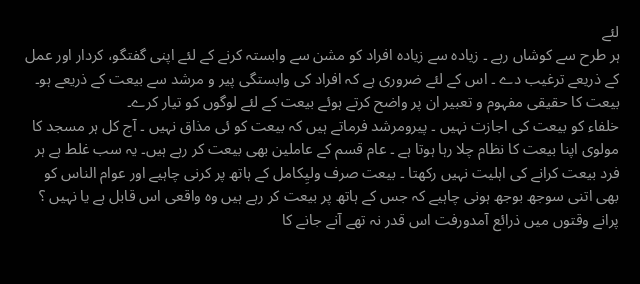لئے
ہر طرح سے کوشاں رہے ۔ زیادہ سے زیادہ افراد کو مشن سے وابستہ کرنے کے لئے اپنی گفتگو، کردار اور عمل کے ذریعے ترغیب دے ۔ اس کے لئے ضروری ہے کہ افراد کی وابستگی پیر و مرشد سے بیعت کے ذریعے ہو۔ بیعت کا حقیقی مفہوم و تعبیر ان پر واضح کرتے ہوئے بیعت کے لئے لوگوں کو تیار کرے۔
خلفاء کو بیعت کی اجازت نہیں ۔ پیرومرشد فرماتے ہیں کہ بیعت کو ئی مذاق نہیں ۔ آج کل ہر مسجد کا مولوی اپنا بیعت کا نظام چلا رہا ہوتا ہے ۔ عام قسم کے عاملین بھی بیعت کر رہے ہیں۔ یہ سب غلط ہے ہر فرد بیعت کرانے کی اہلیت نہیں رکھتا ۔ بیعت صرف ولیِکامل کے ہاتھ پر کرنی چاہیے اور عوام الناس کو بھی اتنی سوجھ بوجھ ہونی چاہیے کہ جس کے ہاتھ پر بیعت کر رہے ہیں وہ واقعی اس قابل ہے یا نہیں ؟ پرانے وقتوں میں ذرائع آمدورفت اس قدر نہ تھے آنے جانے کا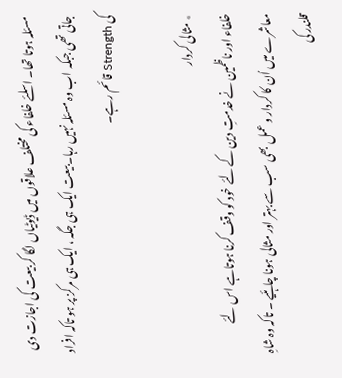مسئلہ ہوتا تھا۔ اسلئے خلفاء کی مختلف علاقوں میں ڈیوٹیاں لگا کر بیعت کی اجازت دی جاتی تھی جبکہ اب وہ مسئلہ نہیں رہا۔ بیعت ایک ہی جگہ ، ایک ہی مرکز پر ہو تاکہ افراد کی Strength قائم رہے۔

٭ مثالی کردار
خلفاء اور ناظمین نے خدمتِ دین کے لئے خود کو وقف کرنا ہوتاہے اس لئے معاشرے میں اُن کا کردار و عمل بھی سب سے بہتر اور مثالی ہونا چاہئیے ۔ تاکہ وہ شاہِ قلندر کی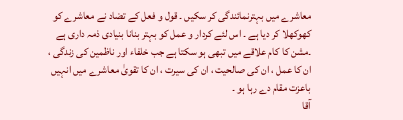معاشرے میں بہترنمائندگی کر سکیں ۔ قول و فعل کے تضاد نے معاشرے کو کھوکھلا کر دیا ہے ۔ اس لئے کردار و عمل کو بہتر بنانا بنیادی ذمہ داری ہے ۔مشن کا کام علاقے میں تبھی ہو سکتا ہے جب خلفاء اور ناظمین کی زندگی ، ان کا عمل ، ان کی صالحیت ، ان کی سیرت ، ان کا تقویٰ معاشرے میں انہیں باعزت مقام دے رہا ہو ۔
آقا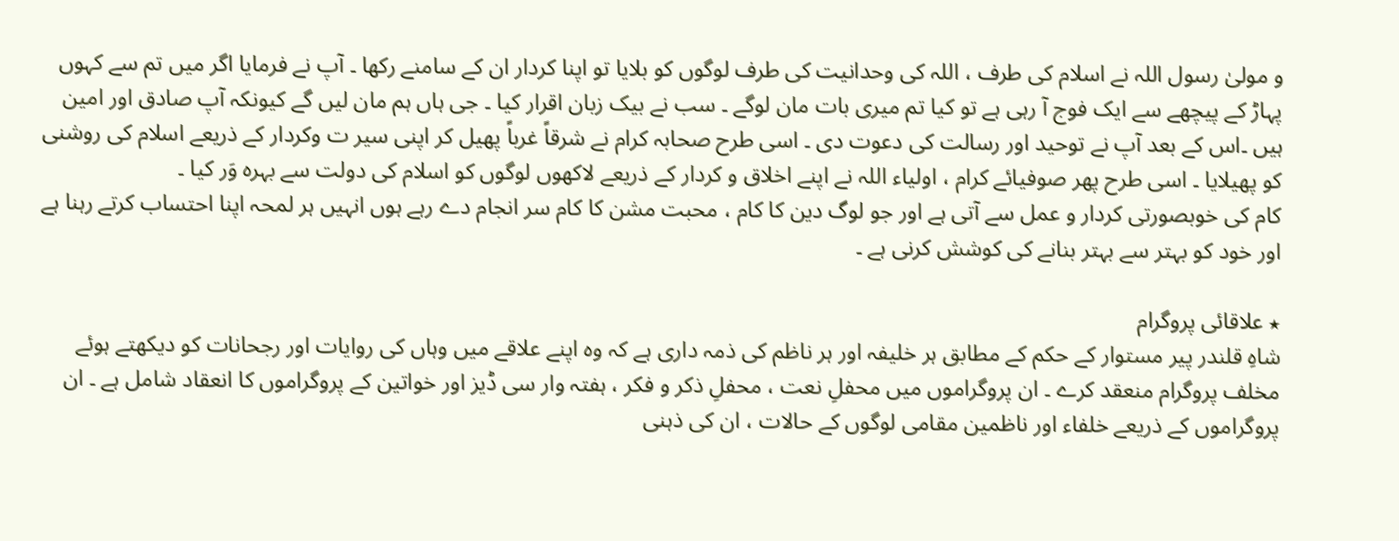و مولیٰ رسول اللہ نے اسلام کی طرف ، اللہ کی وحدانیت کی طرف لوگوں کو بلایا تو اپنا کردار ان کے سامنے رکھا ۔ آپ نے فرمایا اگر میں تم سے کہوں پہاڑ کے پیچھے سے ایک فوج آ رہی ہے تو کیا تم میری بات مان لوگے ۔ سب نے بیک زبان اقرار کیا ۔ جی ہاں ہم مان لیں گے کیونکہ آپ صادق اور امین ہیں ۔اس کے بعد آپ نے توحید اور رسالت کی دعوت دی ۔ اسی طرح صحابہ کرام نے شرقاً غرباً پھیل کر اپنی سیر ت وکردار کے ذریعے اسلام کی روشنی کو پھیلایا ۔ اسی طرح پھر صوفیائے کرام ، اولیاء اللہ نے اپنے اخلاق و کردار کے ذریعے لاکھوں لوگوں کو اسلام کی دولت سے بہرہ وَر کیا ۔
کام کی خوبصورتی کردار و عمل سے آتی ہے اور جو لوگ دین کا کام ، محبت مشن کا کام سر انجام دے رہے ہوں انہیں ہر لمحہ اپنا احتساب کرتے رہنا ہے اور خود کو بہتر سے بہتر بنانے کی کوشش کرنی ہے ۔

٭ علاقائی پروگرام
شاہِ قلندر پیر مستوار کے حکم کے مطابق ہر خلیفہ اور ہر ناظم کی ذمہ داری ہے کہ وہ اپنے علاقے میں وہاں کی روایات اور رجحانات کو دیکھتے ہوئے مخلف پروگرام منعقد کرے ۔ ان پروگراموں میں محفلِ نعت ، محفلِ ذکر و فکر ، ہفتہ وار سی ڈیز اور خواتین کے پروگراموں کا انعقاد شامل ہے ۔ ان پروگراموں کے ذریعے خلفاء اور ناظمین مقامی لوگوں کے حالات ، ان کی ذہنی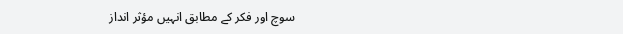سوچ اور فکر کے مطابق انہیں مؤثر انداز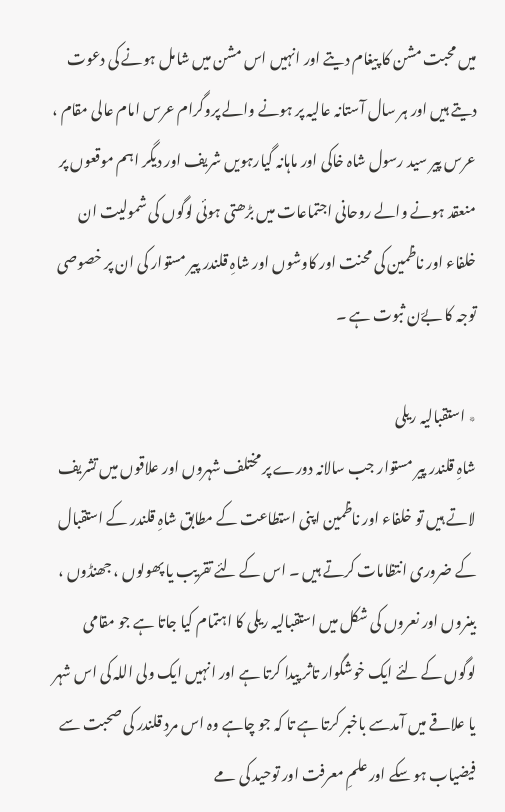میں محبت مشن کا پیغام دیتے اور انہیں اس مشن میں شامل ہونے کی دعوت دیتے ہیں اور ہر سال آستانہ عالیہ پر ہونے والے پروگرام عرس امام عالی مقام ، عرس پیر سید رسول شاہ خاکی اور ماہانہ گیارہویں شریف اور دیگر اہم موقعوں پر منعقد ہونے والے روحانی اجتماعات میں بڑھتی ہوئی لوگوں کی شمولیت ان خلفاء اور ناظمین کی محنت اور کاوشوں اور شاہِ قلندر پیر مستوار کی ان پر خصوصی توجہ کا بےّن ثبوت ہے ۔

٭ استقبالیہ ریلی
شاہِ قلندر پیر مستوار جب سالانہ دورے پر مختلف شہروں اور علاقوں میں تشریف لاتے ہیں تو خلفاء اور ناظمین اپنی استطاعت کے مطابق شاہِ قلندر کے استقبال کے ضروری انتظامات کرتے ہیں ۔ اس کے لئے تقریب یا پھولوں ، جھنڈوں ، بینروں اور نعروں کی شکل میں استقبالیہ ریلی کا اہتمام کیا جاتا ہے جو مقامی لوگوں کے لئے ایک خوشگوار تاثر پیدا کرتا ہے اور انہیں ایک ولی اللہ کی اس شہر یا علاقے میں آمدسے باخبر کرتا ہے تا کہ جو چاہے وہ اس مردِ قلندر کی صحبت سے فیضیاب ہو سکے اور علمِ معرفت اور توحید کی مے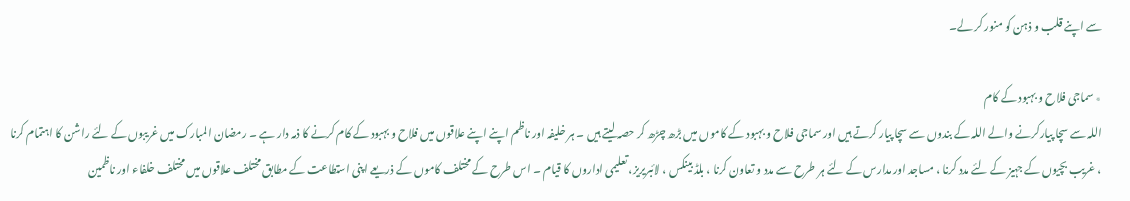سے اپنے قلب و ذہن کو منور کر لے۔

٭ سماجی فلاح و بہبود کے کام
اللہ سے سچا پیارکرنے والے اللہ کے بندوں سے سچا پیار کرتے ہیں اور سماجی فلاح و بہبود کے کاموں میں بڑھ چڑھ کر حصہ لیتے ہیں ۔ ہر خلیفہ اور ناظم اپنے اپنے علاقوں میں فلاح و بہبود کے کام کرنے کا ذمہ دار ہے ۔ رمضان المبارک میں غریبوں کے لئے راشن کا اہتمام کرنا ، غریب بچیوں کے جہیز کے لئے مدد کرنا ، مساجد اور مدارس کے لئے ہر طرح سے مدد و تعاون کرنا ، بلڈ بینکس ، لائبریریز، تعلیمی اداروں کا قیام ۔ اس طرح کے مختلف کاموں کے ذریعے اپنی استطاعت کے مطابق مختلف علاقوں میں مختلف خلفاء اور ناظمین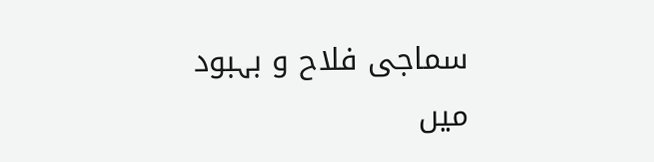سماجی فلاح و بہبود میں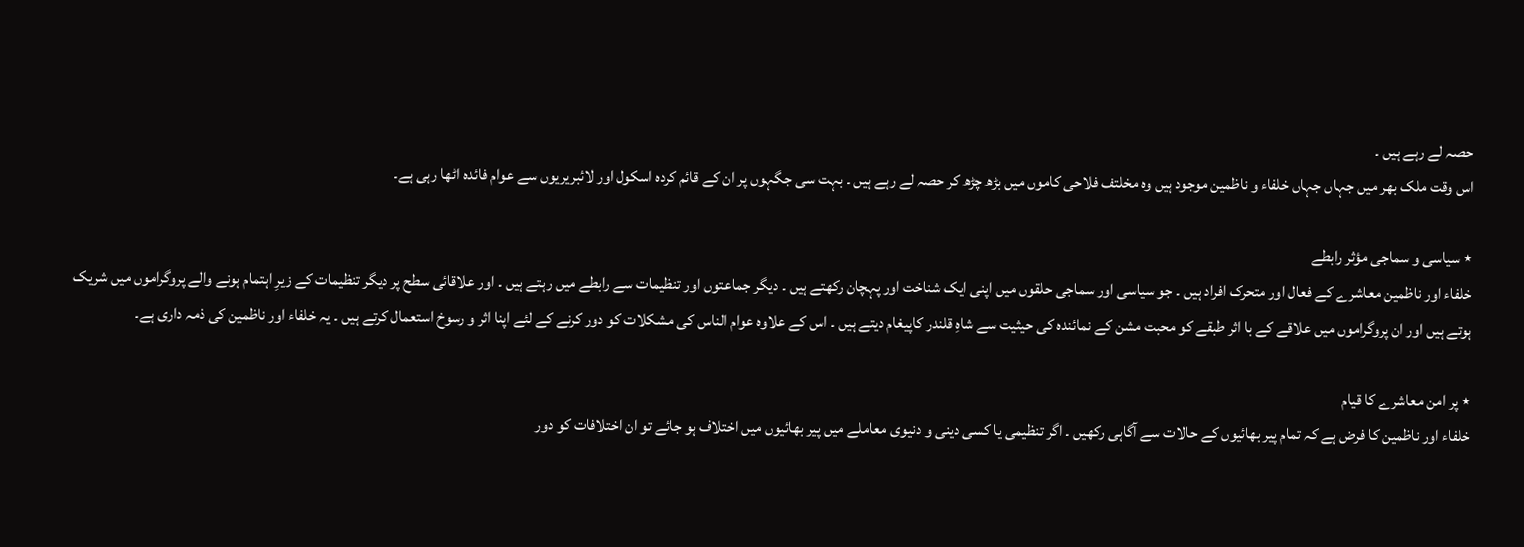حصہ لے رہے ہیں ۔
اس وقت ملک بھر میں جہاں جہاں خلفاء و ناظمین موجود ہیں وہ مخلتف فلاحی کاموں میں بڑھ چڑھ کر حصہ لے رہے ہیں ۔ بہت سی جگہوں پر ان کے قائم کردہ اسکول اور لائبریریوں سے عوام فائدہ اٹھا رہی ہے۔

٭ سیاسی و سماجی مؤثر رابطے
خلفاء اور ناظمین معاشرے کے فعال اور متحرک افراد ہیں ۔ جو سیاسی اور سماجی حلقوں میں اپنی ایک شناخت اور پہچان رکھتے ہیں ۔ دیگر جماعتوں اور تنظیمات سے رابطے میں رہتے ہیں ۔ اور علاقائی سطح پر دیگر تنظیمات کے زیرِ اہتمام ہونے والے پروگراموں میں شریک ہوتے ہیں اور ان پروگراموں میں علاقے کے با اثر طبقے کو محبت مشن کے نمائندہ کی حیثیت سے شاہِ قلندر کاپیغام دیتے ہیں ۔ اس کے علاوہ عوام الناس کی مشکلات کو دور کرنے کے لئے اپنا اثر و رسوخ استعمال کرتے ہیں ۔ یہ خلفاء اور ناظمین کی ذمہ داری ہے۔

٭ پر امن معاشرے کا قیام
خلفاء اور ناظمین کا فرض ہے کہ تمام پیر بھائیوں کے حالات سے آگاہی رکھیں ۔ اگر تنظیمی یا کسی دینی و دنیوی معاملے میں پیر بھائیوں میں اختلاف ہو جائے تو ان اختلافات کو دور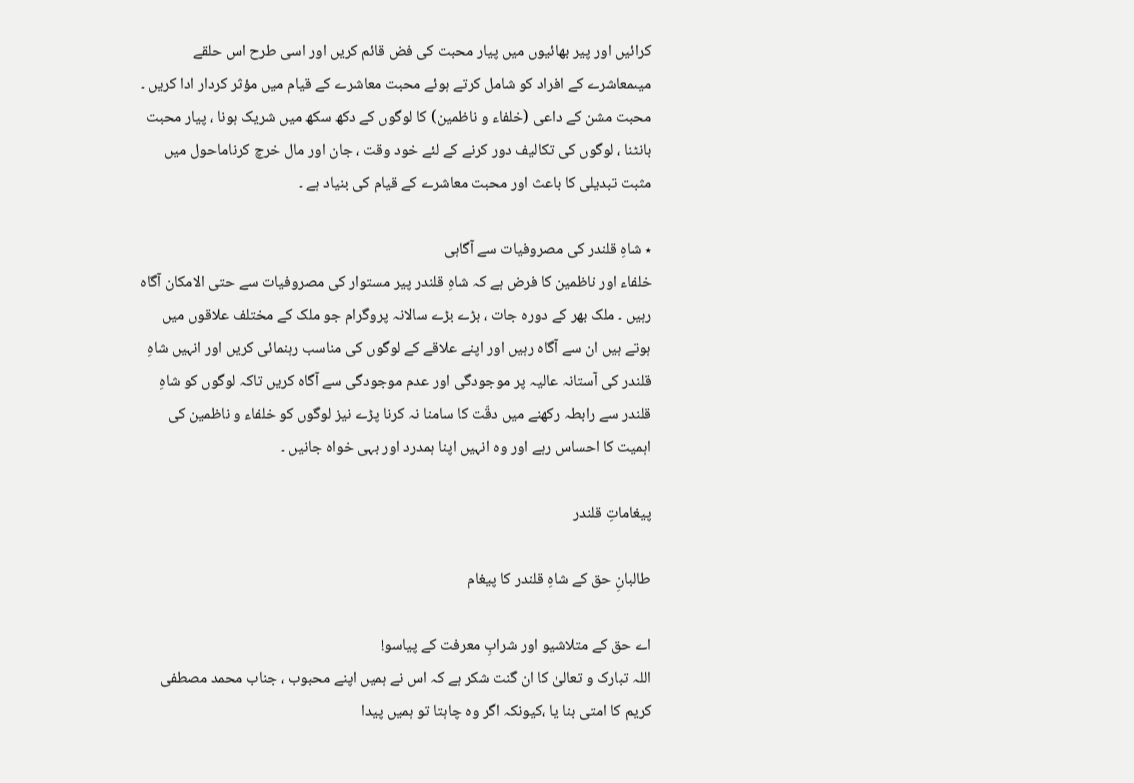کرائیں اور پیر بھائیوں میں پیار محبت کی فض قائم کریں اور اسی طرح اس حلقے میںمعاشرے کے افراد کو شامل کرتے ہوئے محبت معاشرے کے قیام میں مؤثر کردار ادا کریں ۔ محبت مشن کے داعی (خلفاء و ناظمین) کا لوگوں کے دکھ سکھ میں شریک ہونا ، پیار محبت بانٹنا ، لوگوں کی تکالیف دور کرنے کے لئے خود وقت ، جان اور مال خرچ کرناماحول میں مثبت تبدیلی کا باعث اور محبت معاشرے کے قیام کی بنیاد ہے ۔

٭ شاہِ قلندر کی مصروفیات سے آگاہی
خلفاء اور ناظمین کا فرض ہے کہ شاہِ قلندر پیر مستوار کی مصروفیات سے حتی الامکان آگاہ رہیں ۔ ملک بھر کے دورہ جات ، بڑے بڑے سالانہ پروگرام جو ملک کے مختلف علاقوں میں ہوتے ہیں ان سے آگاہ رہیں اور اپنے علاقے کے لوگوں کی مناسب رہنمائی کریں اور انہیں شاہِ قلندر کی آستانہ عالیہ پر موجودگی اور عدم موجودگی سے آگاہ کریں تاکہ لوگوں کو شاہِ قلندر سے رابطہ رکھنے میں دقّت کا سامنا نہ کرنا پڑے نیز لوگوں کو خلفاء و ناظمین کی اہمیت کا احساس رہے اور وہ انہیں اپنا ہمدرد اور بہی خواہ جانیں ۔

پیغاماتِ قلندر

طالبانِ حق کے شاہِ قلندر کا پیغام

اے حق کے متلاشیو اور شرابِ معرفت کے پیاسو!
اللہ تبارک و تعالیٰ کا ان گنت شکر ہے کہ اس نے ہمیں اپنے محبوب ، جناب محمد مصطفی کریم کا امتی بنا یا ،کیونکہ اگر وہ چاہتا تو ہمیں پیدا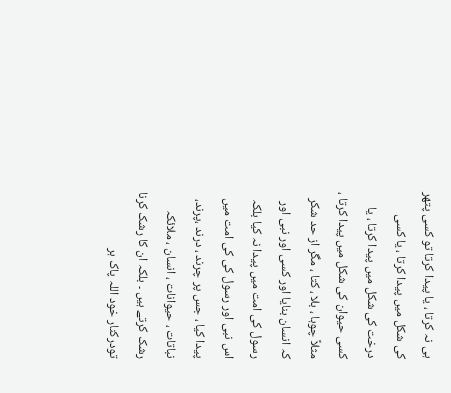ہی نہ کرتا ، یا پیدا کرتا تو کسی پتھر کی شکل میں پیدا کرتا ، یا کسی درخت کی شکل میں پیدا کرتا ، یا کسی حیوان کی شکل میں پیدا کرتا ، مثلاً چوہا ، بلا ، کتا ، مگر از حد شکر کہ انسان بنایا اور کسی اور نبی اور رسول کی امت میں پیدا نہ کیا بلکہ اس نبی اور رسول کی کی امت میں پیدا کیا ، جس پر چرند ، درند ،پرند، نباتات ، حیوانات ، انسان ، ملائکہ رشک کرتے ہیں ۔ بلکہ ان کا رشک کرنا تودرکنار خود اللہ پاک ہر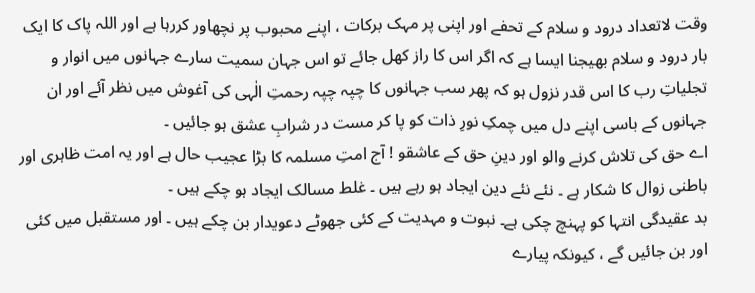وقت لاتعداد درود و سلام کے تحفے اور اپنی پر مہک برکات ، اپنے محبوب پر نچھاور کررہا ہے اور اللہ پاک کا ایک بار درود و سلام بھیجنا ایسا ہے کہ اگر اس کا راز کھل جائے تو اس جہان سمیت سارے جہانوں میں انوار و تجلیاتِ رب کا اس قدر نزول ہو کہ پھر سب جہانوں کا چپہ چپہ رحمتِ الٰہی کی آغوش میں نظر آئے اور ان جہانوں کے باسی اپنے دل میں چمکِ نورِ ذات کو پا کر مست در شرابِ عشق ہو جائیں ۔
اے حق کی تلاش کرنے والو اور دینِ حق کے عاشقو ! آج امتِ مسلمہ کا بڑا عجیب حال ہے اور یہ امت ظاہری اور باطنی زوال کا شکار ہے ۔ نئے نئے دین ایجاد ہو رہے ہیں ۔ غلط مسالک ایجاد ہو چکے ہیں ۔
بد عقیدگی انتہا کو پہنچ چکی ہے۔ نبوت و مہدیت کے کئی جھوٹے دعویدار بن چکے ہیں ۔ اور مستقبل میں کئی اور بن جائیں گے ، کیونکہ پیارے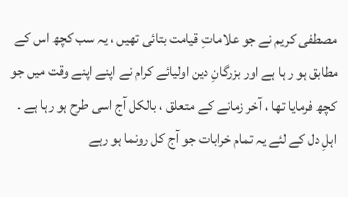مصطفی کریم نے جو علاماتِ قیامت بتائی تھیں ، یہ سب کچھ اس کے مطابق ہو ر ہا ہے اور بزرگانِ دین اولیائے کرام نے اپنے اپنے وقت میں جو کچھ فرمایا تھا ، آخر زمانے کے متعلق ، بالکل آج اسی طرح ہو رہا ہے ۔ اہلِ دل کے لئے یہ تمام خرابات جو آج کل رونما ہو رہے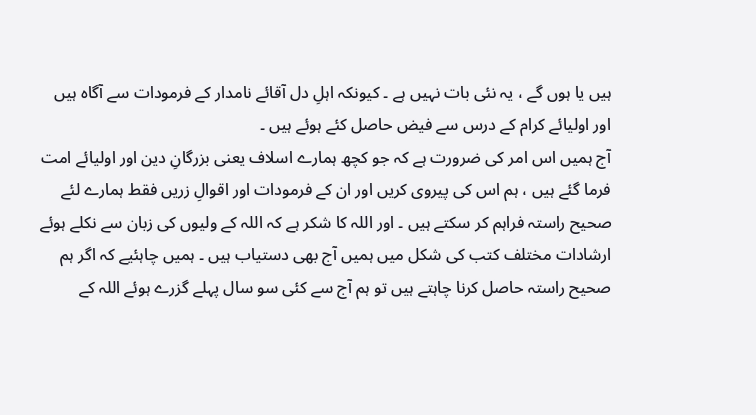ہیں یا ہوں گے ، یہ نئی بات نہیں ہے ۔ کیونکہ اہلِ دل آقائے نامدار کے فرمودات سے آگاہ ہیں اور اولیائے کرام کے درس سے فیض حاصل کئے ہوئے ہیں ۔
آج ہمیں اس امر کی ضرورت ہے کہ جو کچھ ہمارے اسلاف یعنی بزرگانِ دین اور اولیائے امت فرما گئے ہیں ، ہم اس کی پیروی کریں اور ان کے فرمودات اور اقوالِ زریں فقط ہمارے لئے صحیح راستہ فراہم کر سکتے ہیں ۔ اور اللہ کا شکر ہے کہ اللہ کے ولیوں کی زبان سے نکلے ہوئے ارشادات مختلف کتب کی شکل میں ہمیں آج بھی دستیاب ہیں ۔ ہمیں چاہئیے کہ اگر ہم صحیح راستہ حاصل کرنا چاہتے ہیں تو ہم آج سے کئی سو سال پہلے گزرے ہوئے اللہ کے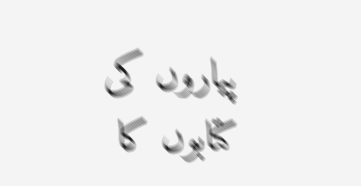پیاروں کی کتابوں کا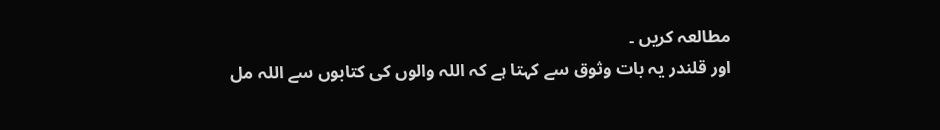مطالعہ کریں ۔
اور قلندر یہ بات وثوق سے کہتا ہے کہ اللہ والوں کی کتابوں سے اللہ مل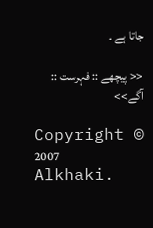جاتا ہے ۔

<< پیچھے :: فہرست :: آگے>>

Copyright © 2007 Alkhaki.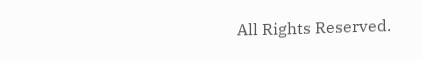All Rights Reserved.